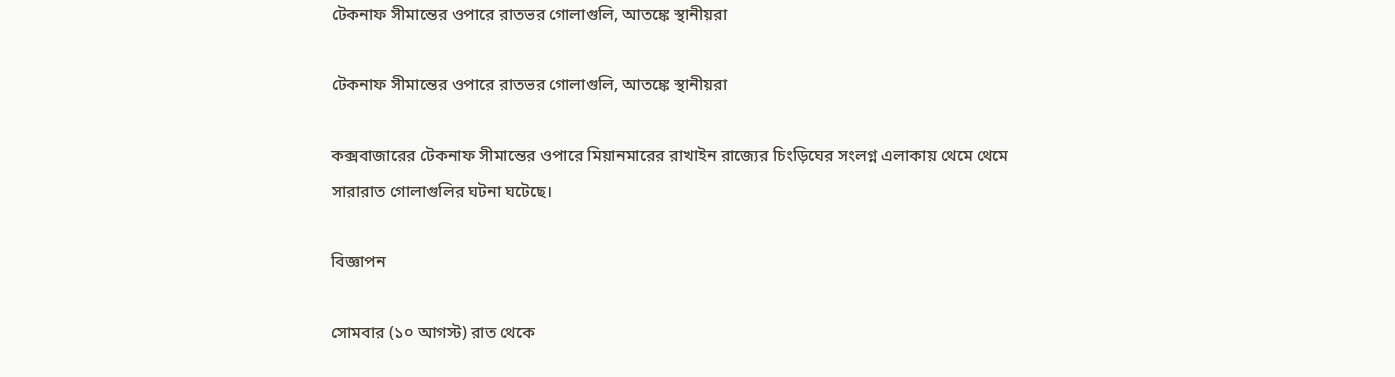টেকনাফ সীমান্তের ওপারে রাতভর গোলাগুলি, আতঙ্কে স্থানীয়রা

টেকনাফ সীমান্তের ওপারে রাতভর গোলাগুলি, আতঙ্কে স্থানীয়রা

কক্সবাজারের টেকনাফ সীমান্তের ওপারে মিয়ানমারের রাখাইন রাজ্যের চিংড়িঘের সংলগ্ন এলাকায় থেমে থেমে সারারাত গোলাগুলির ঘটনা ঘটেছে।

বিজ্ঞাপন

সোমবার (১০ আগস্ট) রাত থেকে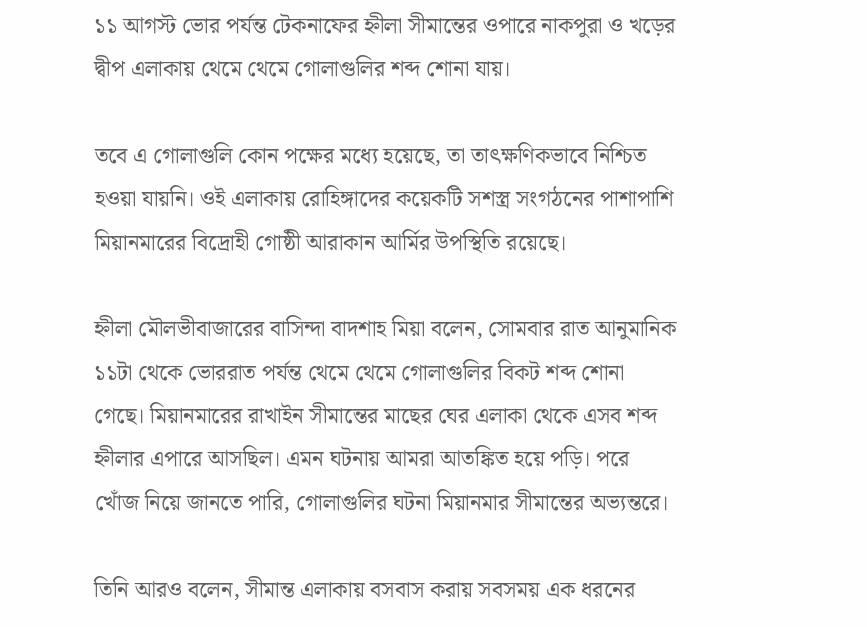১১ আগস্ট ভোর পর্যন্ত টেকনাফের হ্নীলা সীমান্তের ওপারে নাকপুরা ও খড়ের দ্বীপ এলাকায় থেমে থেমে গোলাগুলির শব্দ শোনা যায়।

তবে এ গোলাগুলি কোন পক্ষের মধ্যে হয়েছে, তা তাৎক্ষণিকভাবে নিশ্চিত হওয়া যায়নি। ওই এলাকায় রোহিঙ্গাদের কয়েকটি সশস্ত্র সংগঠনের পাশাপাশি মিয়ানমারের বিদ্রোহী গোষ্ঠী আরাকান আর্মির উপস্থিতি রয়েছে।

হ্নীলা মৌলভীবাজারের বাসিন্দা বাদশাহ মিয়া বলেন, সোমবার রাত আনুমানিক ১১টা থেকে ভোররাত পর্যন্ত থেমে থেমে গোলাগুলির বিকট শব্দ শোনা গেছে। মিয়ানমারের রাখাইন সীমান্তের মাছের ঘের এলাকা থেকে এসব শব্দ হ্নীলার এপারে আসছিল। এমন ঘটনায় আমরা আতঙ্কিত হয়ে পড়ি। পরে খোঁজ নিয়ে জানতে পারি, গোলাগুলির ঘটনা মিয়ানমার সীমান্তের অভ্যন্তরে।

তিনি আরও বলেন, সীমান্ত এলাকায় বসবাস করায় সবসময় এক ধরনের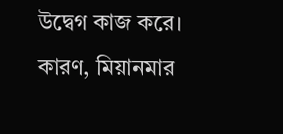উদ্বেগ কাজ করে। কারণ, মিয়ানমার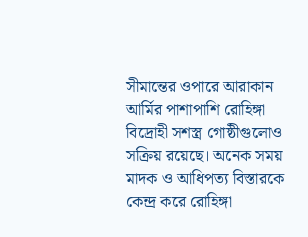সীমান্তের ওপারে আরাকান আর্মির পাশাপাশি রোহিঙ্গা বিদ্রোহী সশস্ত্র গোষ্ঠীগুলোও সক্রিয় রয়েছে। অনেক সময় মাদক ও আধিপত্য বিস্তারকে কেন্দ্র করে রোহিঙ্গা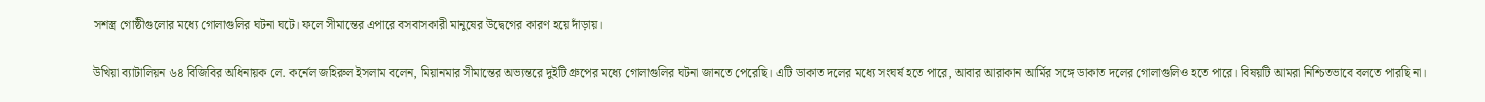সশস্ত্র গোষ্ঠীগুলোর মধ্যে গোলাগুলির ঘটনা ঘটে। ফলে সীমান্তের এপারে বসবাসকারী মানুষের উদ্বেগের কারণ হয়ে দাঁড়ায়।

উখিয়া ব্যাটালিয়ন ৬৪ বিজিবির অধিনায়ক লে. কর্নেল জহিরুল ইসলাম বলেন, মিয়ানমার সীমান্তের অভ্যন্তরে দুইটি গ্রুপের মধ্যে গোলাগুলির ঘটনা জানতে পেরেছি। এটি ডাকাত দলের মধ্যে সংঘর্ষ হতে পারে, আবার আরাকান আর্মির সঙ্গে ডাকাত দলের গোলাগুলিও হতে পারে। বিষয়টি আমরা নিশ্চিতভাবে বলতে পারছি না।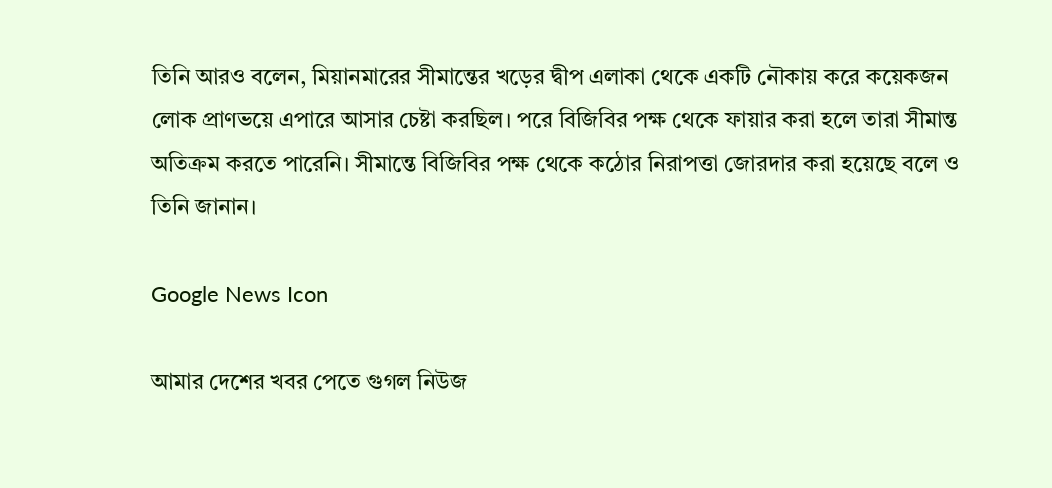তিনি আরও বলেন, মিয়ানমারের সীমান্তের খড়ের দ্বীপ এলাকা থেকে একটি নৌকায় করে কয়েকজন লোক প্রাণভয়ে এপারে আসার চেষ্টা করছিল। পরে বিজিবির পক্ষ থেকে ফায়ার করা হলে তারা সীমান্ত অতিক্রম করতে পারেনি। সীমান্তে বিজিবির পক্ষ থেকে কঠোর নিরাপত্তা জোরদার করা হয়েছে বলে ও তিনি জানান।

Google News Icon

আমার দেশের খবর পেতে গুগল নিউজ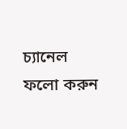চ্যানেল ফলো করুন